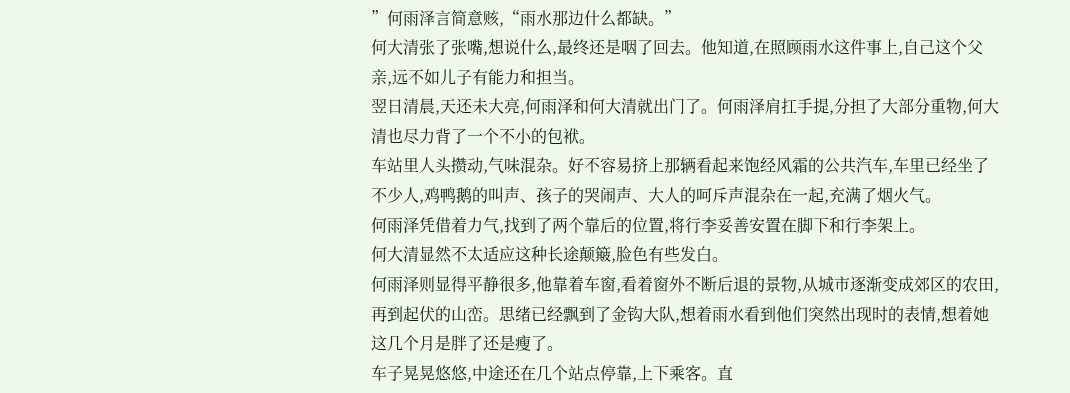”何雨泽言简意赅,“雨水那边什么都缺。”
何大清张了张嘴,想说什么,最终还是咽了回去。他知道,在照顾雨水这件事上,自己这个父亲,远不如儿子有能力和担当。
翌日清晨,天还未大亮,何雨泽和何大清就出门了。何雨泽肩扛手提,分担了大部分重物,何大清也尽力背了一个不小的包袱。
车站里人头攒动,气味混杂。好不容易挤上那辆看起来饱经风霜的公共汽车,车里已经坐了不少人,鸡鸭鹅的叫声、孩子的哭闹声、大人的呵斥声混杂在一起,充满了烟火气。
何雨泽凭借着力气,找到了两个靠后的位置,将行李妥善安置在脚下和行李架上。
何大清显然不太适应这种长途颠簸,脸色有些发白。
何雨泽则显得平静很多,他靠着车窗,看着窗外不断后退的景物,从城市逐渐变成郊区的农田,再到起伏的山峦。思绪已经飘到了金钩大队,想着雨水看到他们突然出现时的表情,想着她这几个月是胖了还是瘦了。
车子晃晃悠悠,中途还在几个站点停靠,上下乘客。直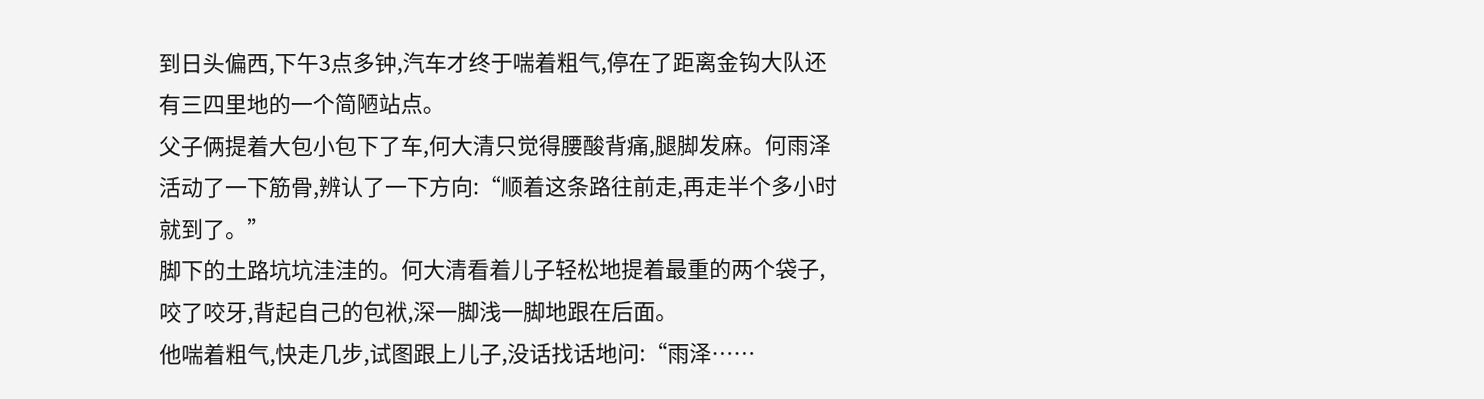到日头偏西,下午3点多钟,汽车才终于喘着粗气,停在了距离金钩大队还有三四里地的一个简陋站点。
父子俩提着大包小包下了车,何大清只觉得腰酸背痛,腿脚发麻。何雨泽活动了一下筋骨,辨认了一下方向:“顺着这条路往前走,再走半个多小时就到了。”
脚下的土路坑坑洼洼的。何大清看着儿子轻松地提着最重的两个袋子,咬了咬牙,背起自己的包袱,深一脚浅一脚地跟在后面。
他喘着粗气,快走几步,试图跟上儿子,没话找话地问:“雨泽……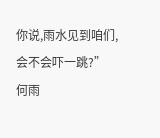你说,雨水见到咱们,会不会吓一跳?”
何雨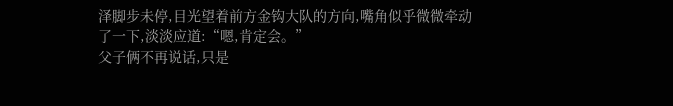泽脚步未停,目光望着前方金钩大队的方向,嘴角似乎微微牵动了一下,淡淡应道:“嗯,肯定会。”
父子俩不再说话,只是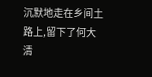沉默地走在乡间土路上,留下了何大清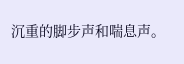沉重的脚步声和喘息声。